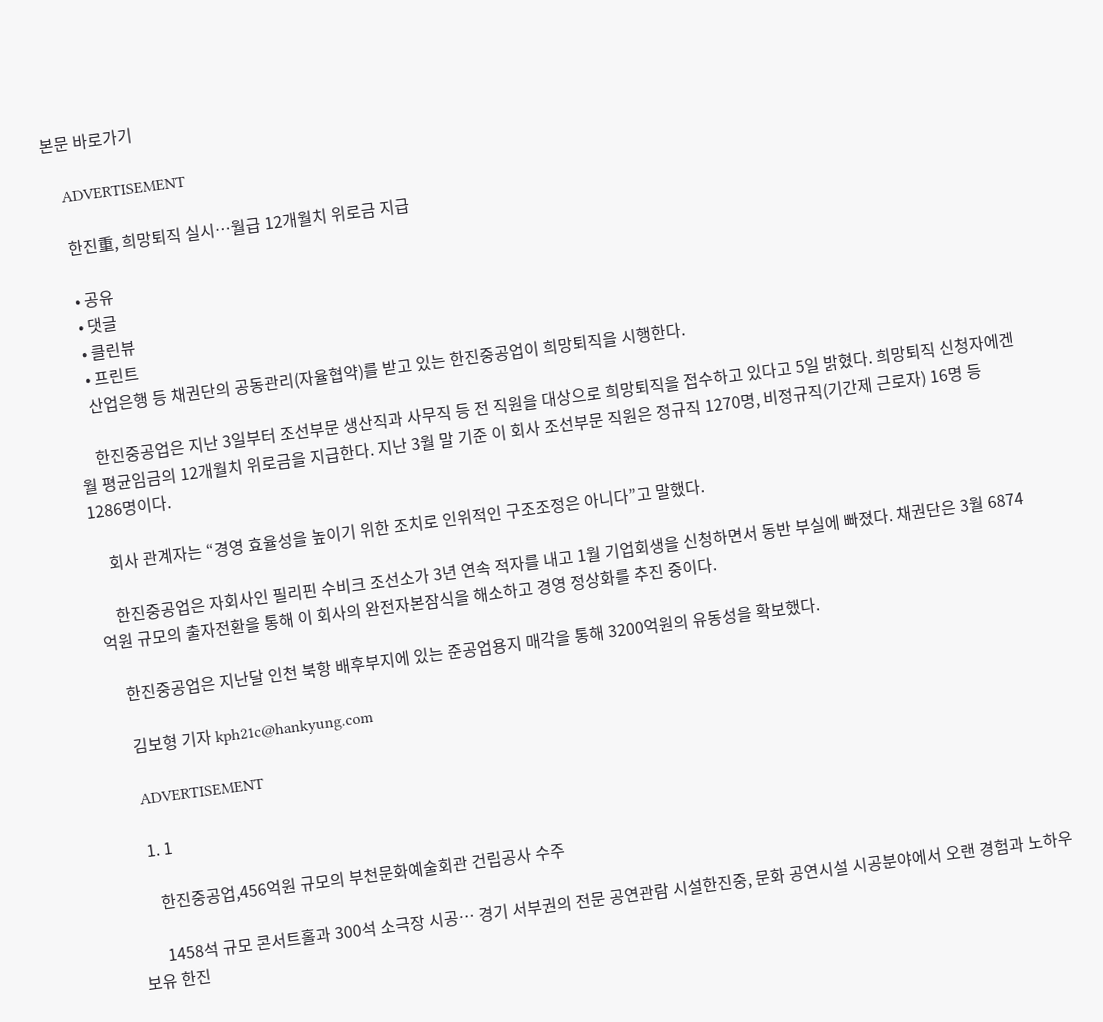본문 바로가기

    ADVERTISEMENT

    한진重, 희망퇴직 실시…월급 12개월치 위로금 지급

    • 공유
    • 댓글
    • 클린뷰
    • 프린트
    산업은행 등 채권단의 공동관리(자율협약)를 받고 있는 한진중공업이 희망퇴직을 시행한다.

    한진중공업은 지난 3일부터 조선부문 생산직과 사무직 등 전 직원을 대상으로 희망퇴직을 접수하고 있다고 5일 밝혔다. 희망퇴직 신청자에겐 월 평균임금의 12개월치 위로금을 지급한다. 지난 3월 말 기준 이 회사 조선부문 직원은 정규직 1270명, 비정규직(기간제 근로자) 16명 등 1286명이다.

    회사 관계자는 “경영 효율성을 높이기 위한 조치로 인위적인 구조조정은 아니다”고 말했다.

    한진중공업은 자회사인 필리핀 수비크 조선소가 3년 연속 적자를 내고 1월 기업회생을 신청하면서 동반 부실에 빠졌다. 채권단은 3월 6874억원 규모의 출자전환을 통해 이 회사의 완전자본잠식을 해소하고 경영 정상화를 추진 중이다.

    한진중공업은 지난달 인천 북항 배후부지에 있는 준공업용지 매각을 통해 3200억원의 유동성을 확보했다.

    김보형 기자 kph21c@hankyung.com

    ADVERTISEMENT

    1. 1

      한진중공업,456억원 규모의 부천문화예술회관 건립공사 수주

      1458석 규모 콘서트홀과 300석 소극장 시공… 경기 서부권의 전문 공연관람 시설한진중, 문화 공연시설 시공분야에서 오랜 경험과 노하우 보유 한진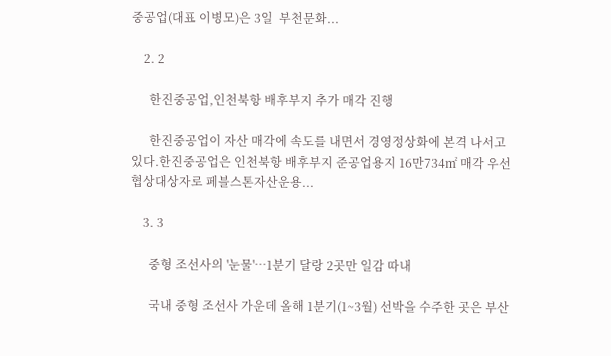중공업(대표 이병모)은 3일  부천문화...

    2. 2

      한진중공업,인천북항 배후부지 추가 매각 진행

      한진중공업이 자산 매각에 속도를 내면서 경영정상화에 본격 나서고 있다.한진중공업은 인천북항 배후부지 준공업용지 16만734㎡ 매각 우선협상대상자로 페블스톤자산운용...

    3. 3

      중형 조선사의 '눈물'…1분기 달랑 2곳만 일감 따내

      국내 중형 조선사 가운데 올해 1분기(1~3월) 선박을 수주한 곳은 부산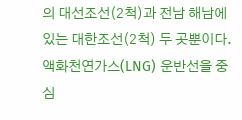의 대선조선(2척)과 전남 해남에 있는 대한조선(2척) 두 곳뿐이다. 액화천연가스(LNG) 운반선을 중심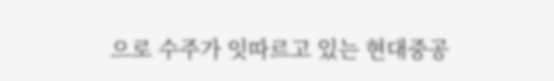으로 수주가 잇따르고 있는 현대중공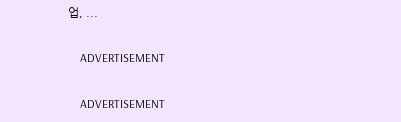업, ...

    ADVERTISEMENT

    ADVERTISEMENT